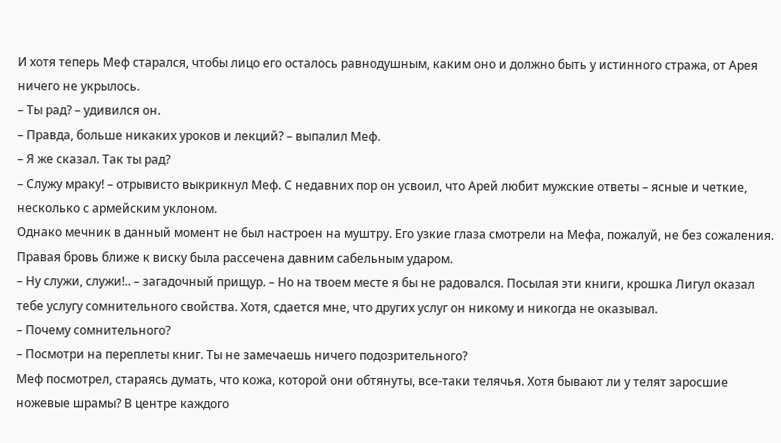И хотя теперь Меф старался, чтобы лицо его осталось равнодушным, каким оно и должно быть у истинного стража, от Арея ничего не укрылось.
– Ты рад? – удивился он.
– Правда, больше никаких уроков и лекций? – выпалил Меф.
– Я же сказал. Так ты рад?
– Служу мраку! – отрывисто выкрикнул Меф. С недавних пор он усвоил, что Арей любит мужские ответы – ясные и четкие, несколько с армейским уклоном.
Однако мечник в данный момент не был настроен на муштру. Его узкие глаза смотрели на Мефа, пожалуй, не без сожаления. Правая бровь ближе к виску была рассечена давним сабельным ударом.
– Ну служи, служи!.. – загадочный прищур. – Но на твоем месте я бы не радовался. Посылая эти книги, крошка Лигул оказал тебе услугу сомнительного свойства. Хотя, сдается мне, что других услуг он никому и никогда не оказывал.
– Почему сомнительного?
– Посмотри на переплеты книг. Ты не замечаешь ничего подозрительного?
Меф посмотрел, стараясь думать, что кожа, которой они обтянуты, все-таки телячья. Хотя бывают ли у телят заросшие ножевые шрамы? В центре каждого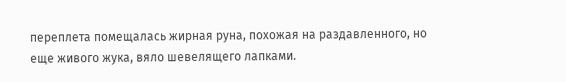переплета помещалась жирная руна, похожая на раздавленного, но еще живого жука, вяло шевелящего лапками.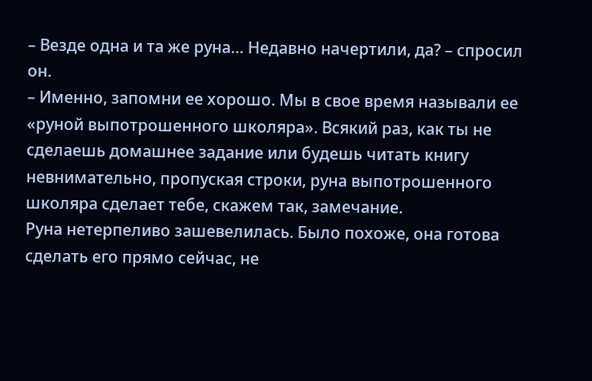– Везде одна и та же руна… Недавно начертили, да? – спросил он.
– Именно, запомни ее хорошо. Мы в свое время называли ее «руной выпотрошенного школяра». Всякий раз, как ты не сделаешь домашнее задание или будешь читать книгу невнимательно, пропуская строки, руна выпотрошенного школяра сделает тебе, скажем так, замечание.
Руна нетерпеливо зашевелилась. Было похоже, она готова сделать его прямо сейчас, не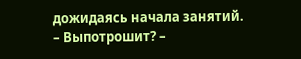дожидаясь начала занятий.
– Выпотрошит? –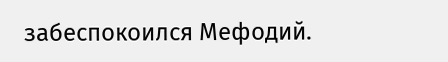забеспокоился Мефодий.